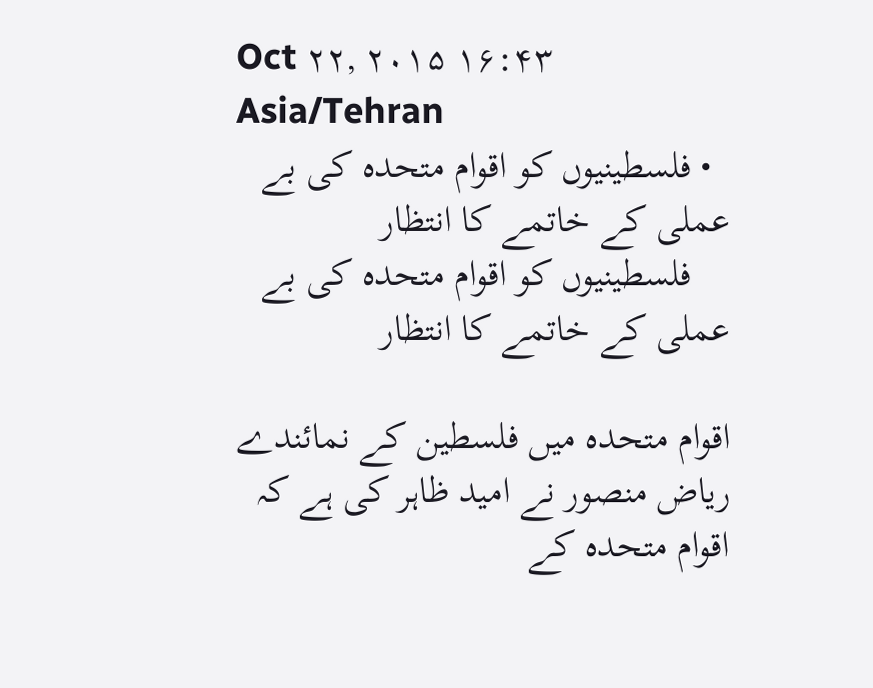Oct ۲۲, ۲۰۱۵ ۱۶:۴۳ Asia/Tehran
  • فلسطینیوں کو اقوام متحدہ کی بے عملی کے خاتمے کا انتظار
    فلسطینیوں کو اقوام متحدہ کی بے عملی کے خاتمے کا انتظار

اقوام متحدہ میں فلسطین کے نمائندے ریاض منصور نے امید ظاہر کی ہے کہ اقوام متحدہ کے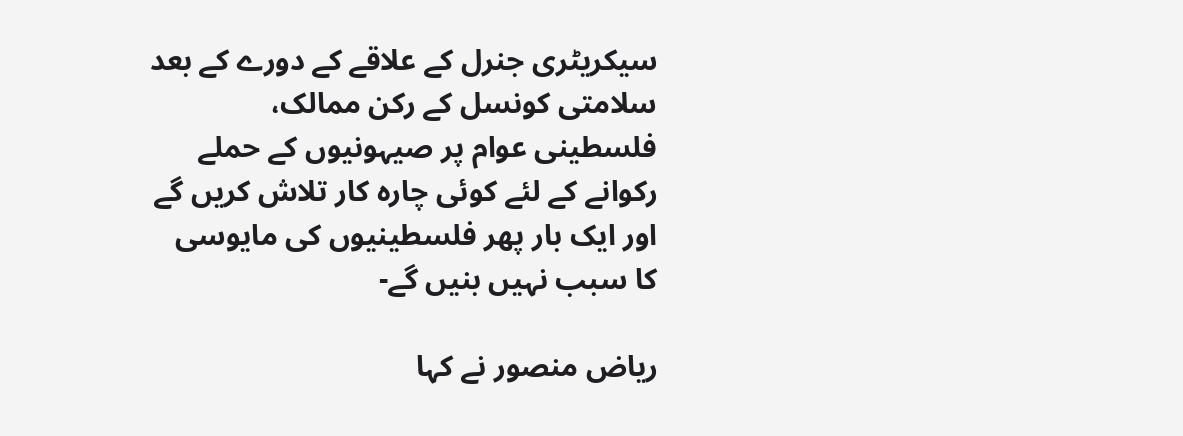سیکریٹری جنرل کے علاقے کے دورے کے بعد سلامتی کونسل کے رکن ممالک، فلسطینی عوام پر صیہونیوں کے حملے رکوانے کے لئے کوئی چارہ کار تلاش کریں گے اور ایک بار پھر فلسطینیوں کی مایوسی کا سبب نہیں بنیں گے-

ریاض منصور نے کہا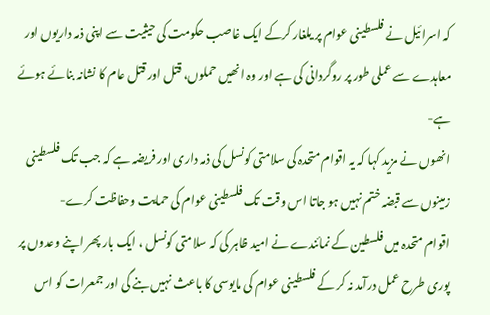کہ اسرائیل نے فلسطینی عوام پر یلغار کرکے ایک غاصب حکومت کی حیثیت سے اپنی ذمہ داریوں اور معاہدے سے عملی طور پر روگردانی کی ہے اور وہ انھیں حملوں، قتل اور قتل عام کا نشانہ بنائے ہوئے ہے-
انھوں نے مزید کہا کہ یہ اقوام متحدہ کی سلامتی کونسل کی ذمہ داری اور فریضہ ہے کہ جب تک فلسطینی زمینوں سے قبضہ ختم نہیں ہو جاتا اس وقت تک فلسطینی عوام کی حمایت وحفاظت کرے-
اقوام متحدہ میں فلسطین کے نمائندے نے امید ظاہر کی کہ سلامتی کونسل ، ایک بار پھر اپنے وعدوں پر پوری طرح عمل درآمد نہ کر کے فلسطینی عوام کی مایوسی کا باعث نہیں بنے گی اور جمعرات کو اس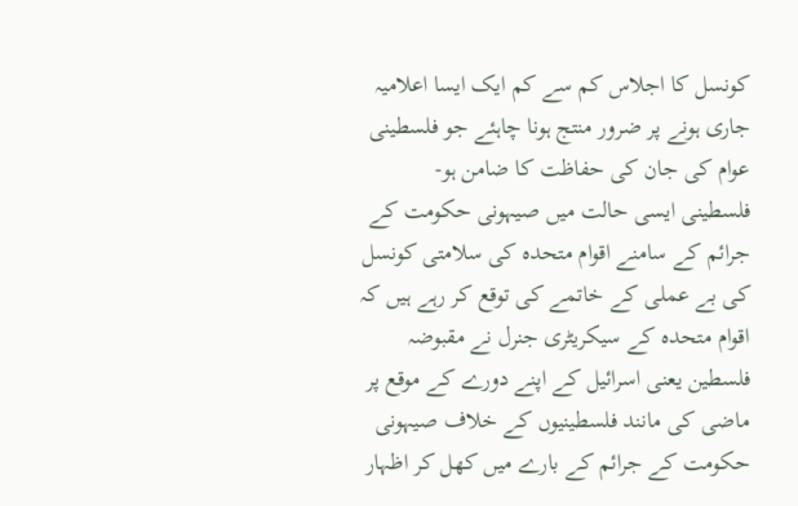کونسل کا اجلاس کم سے کم ایک ایسا اعلامیہ جاری ہونے پر ضرور منتج ہونا چاہئے جو فلسطینی عوام کی جان کی حفاظت کا ضامن ہو-
فلسطینی ایسی حالت میں صیہونی حکومت کے جرائم کے سامنے اقوام متحدہ کی سلامتی کونسل کی بے عملی کے خاتمے کی توقع کر رہے ہیں کہ اقوام متحدہ کے سیکریٹری جنرل نے مقبوضہ فلسطین یعنی اسرائیل کے اپنے دورے کے موقع پر ماضی کی مانند فلسطینیوں کے خلاف صیہونی حکومت کے جرائم کے بارے میں کھل کر اظہار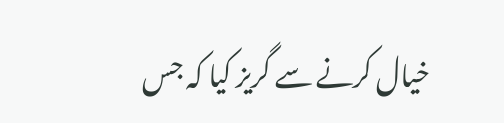خیال کرنے سے گریز کیا کہ جس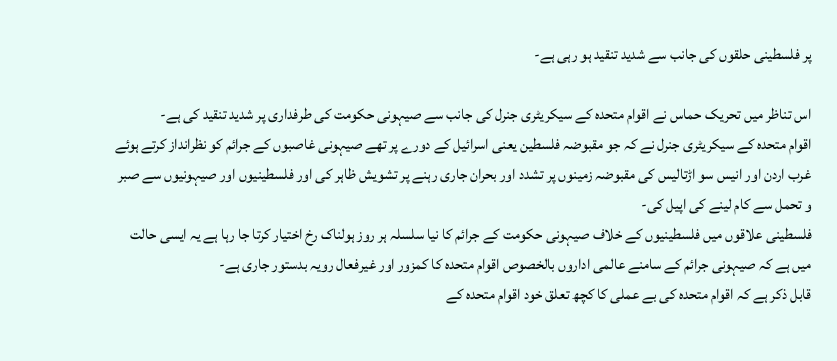پر فلسطینی حلقوں کی جانب سے شدید تنقید ہو رہی ہے-

اس تناظر میں تحریک حماس نے اقوام متحدہ کے سیکریٹری جنرل کی جانب سے صیہونی حکومت کی طرفداری پر شدید تنقید کی ہے-
اقوام متحدہ کے سیکریٹری جنرل نے کہ جو مقبوضہ فلسطین یعنی اسرائیل کے دورے پر تھے صیہونی غاصبوں کے جرائم کو نظرانداز کرتے ہوئے غرب اردن اور انیس سو اڑتالیس کی مقبوضہ زمینوں پر تشدد اور بحران جاری رہنے پر تشویش ظاہر کی اور فلسطینیوں اور صیہونیوں سے صبر و تحمل سے کام لینے کی اپیل کی-
فلسطینی علاقوں میں فلسطینیوں کے خلاف صیہونی حکومت کے جرائم کا نیا سلسلہ ہر روز ہولناک رخ اختیار کرتا جا رہا ہے یہ ایسی حالت میں ہے کہ صیہونی جرائم کے سامنے عالمی اداروں بالخصوص اقوام متحدہ کا کمزور اور غیرفعال رویہ بدستور جاری ہے-
قابل ذکر ہے کہ اقوام متحدہ کی بے عملی کا کچھ تعلق خود اقوام متحدہ کے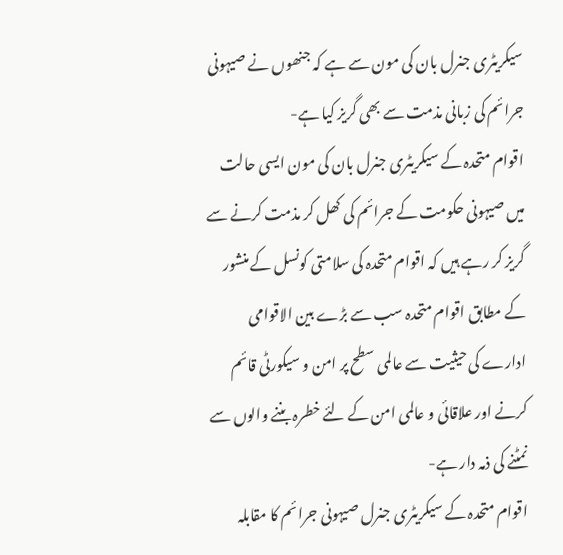سیکریٹری جنرل بان کی مون سے ہے کہ جنھوں نے صیہونی جرائم کی زبانی مذمت سے بھی گریز کیا ہے-
اقوام متحدہ کے سیکریٹری جنرل بان کی مون ایسی حالت میں صیہونی حکومت کے جرائم کی کھل کر مذمت کرنے سے گریز کر رہے ہیں کہ اقوام متحدہ کی سلامتی کونسل کے منشور کے مطابق اقوام متحدہ سب سے بڑے بین الاقوامی ادارے کی حیثیت سے عالمی سطح پر امن و سیکورٹی قائم کرنے اور علاقائی و عالمی امن کے لئے خطرہ بننے والوں سے نمٹنے کی ذمہ دار ہے-
اقوام متحدہ کے سیکریٹری جنرل صیہونی جرائم کا مقابلہ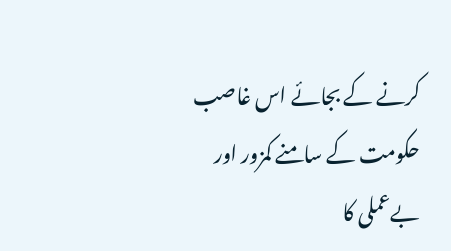کرنے کے بجائے اس غاصب حکومت کے سامنے کمزور اور بےعملی کا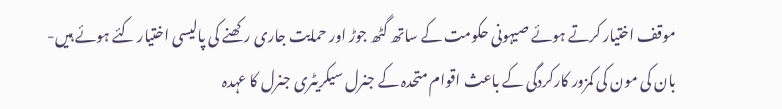موقف اختیار کرتے ہوئے صیہونی حکومت کے ساتھ گٹھ جوڑ اور حمایت جاری رکھنے کی پالیسی اختیار کئے ہوئے ہیں-
بان کی مون کی کمزور کارکردگی کے باعث اقوام متحدہ کے جنرل سیکریٹری جنرل کا عہدہ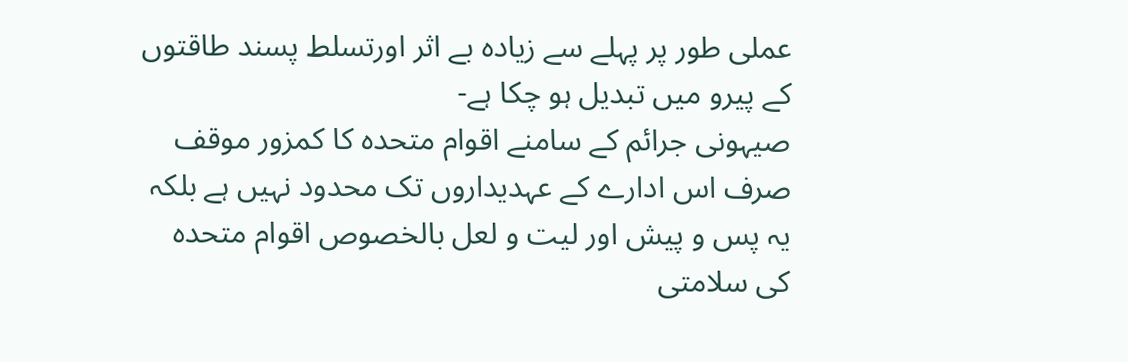عملی طور پر پہلے سے زیادہ بے اثر اورتسلط پسند طاقتوں کے پیرو میں تبدیل ہو چکا ہے-
صیہونی جرائم کے سامنے اقوام متحدہ کا کمزور موقف صرف اس ادارے کے عہدیداروں تک محدود نہیں ہے بلکہ یہ پس و پیش اور لیت و لعل بالخصوص اقوام متحدہ کی سلامتی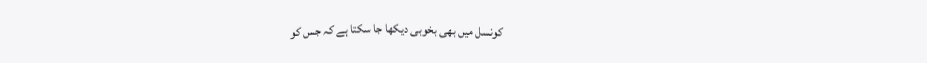کونسل میں بھی بخوبی دیکھا جا سکتا ہے کہ جس کو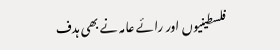فلسطینیوں اور رائے عامہ نے بھی ہدف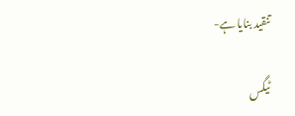تنقید بنایا ہے-

ٹیگس